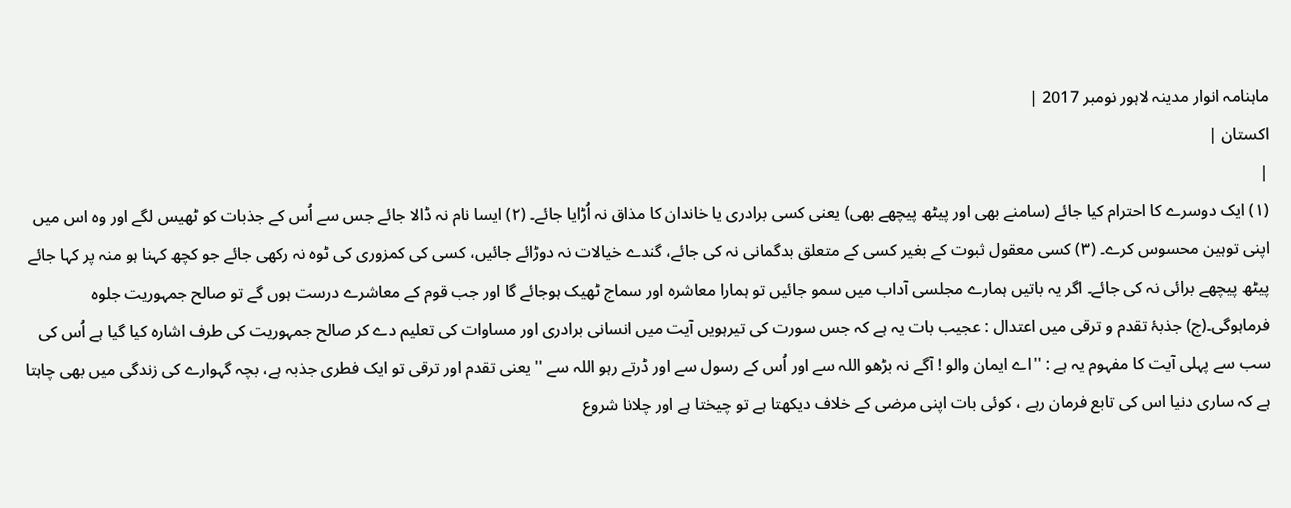ماہنامہ انوار مدینہ لاہور نومبر 2017 |
اكستان |
|
(١) ایک دوسرے کا احترام کیا جائے (سامنے بھی اور پیٹھ پیچھے بھی) یعنی کسی برادری یا خاندان کا مذاق نہ اُڑایا جائے۔ (٢) ایسا نام نہ ڈالا جائے جس سے اُس کے جذبات کو ٹھیس لگے اور وہ اس میں اپنی توہین محسوس کرے۔ (٣) کسی معقول ثبوت کے بغیر کسی کے متعلق بدگمانی نہ کی جائے، گندے خیالات نہ دوڑائے جائیں، کسی کی کمزوری کی ٹوہ نہ رکھی جائے جو کچھ کہنا ہو منہ پر کہا جائے پیٹھ پیچھے برائی نہ کی جائے۔ اگر یہ باتیں ہمارے مجلسی آداب میں سمو جائیں تو ہمارا معاشرہ اور سماج ٹھیک ہوجائے گا اور جب قوم کے معاشرے درست ہوں گے تو صالح جمہوریت جلوہ فرماہوگی۔(ج) جذبۂ تقدم و ترقی میں اعتدال : عجیب بات یہ ہے کہ جس سورت کی تیرہویں آیت میں انسانی برادری اور مساوات کی تعلیم دے کر صالح جمہوریت کی طرف اشارہ کیا گیا ہے اُس کی سب سے پہلی آیت کا مفہوم یہ ہے : ''اے ایمان والو ! آگے نہ بڑھو اللہ سے اور اُس کے رسول سے اور ڈرتے رہو اللہ سے '' یعنی تقدم اور ترقی تو ایک فطری جذبہ ہے، بچہ گہوارے کی زندگی میں بھی چاہتا ہے کہ ساری دنیا اس کی تابع فرمان رہے ، کوئی بات اپنی مرضی کے خلاف دیکھتا ہے تو چیختا ہے اور چلانا شروع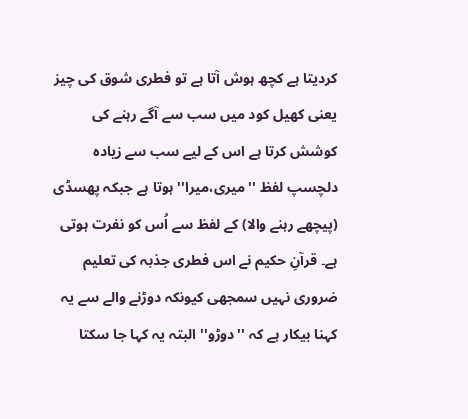کردیتا ہے کچھ ہوش آتا ہے تو فطری شوق کی چیز یعنی کھیل کود میں سب سے آگے رہنے کی کوشش کرتا ہے اس کے لیے سب سے زیادہ دلچسپ لفظ ''میری،میرا'' ہوتا ہے جبکہ پھسڈی (پیچھے رہنے والا) کے لفظ سے اُس کو نفرت ہوتی ہے۔ قرآنِ حکیم نے اس فطری جذبہ کی تعلیم ضروری نہیں سمجھی کیونکہ دوڑنے والے سے یہ کہنا بیکار ہے کہ ''دوڑو'' البتہ یہ کہا جا سکتا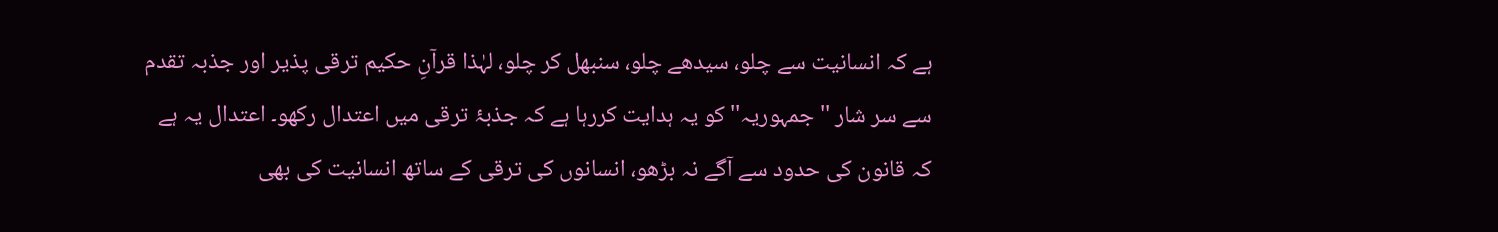ہے کہ انسانیت سے چلو، سیدھے چلو، سنبھل کر چلو، لہٰذا قرآنِ حکیم ترقی پذیر اور جذبہ تقدم سے سر شار ''جمہوریہ'' کو یہ ہدایت کررہا ہے کہ جذبۂ ترقی میں اعتدال رکھو۔ اعتدال یہ ہے کہ قانون کی حدود سے آگے نہ بڑھو، انسانوں کی ترقی کے ساتھ انسانیت کی بھی